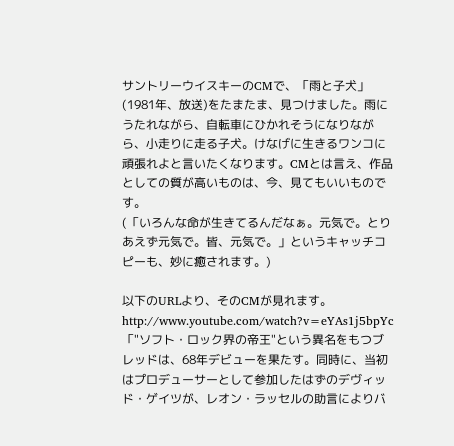サントリーウイスキーのCMで、「雨と子犬」(1981年、放送)をたまたま、見つけました。雨にうたれながら、自転車にひかれそうになりながら、小走りに走る子犬。けなげに生きるワンコに頑張れよと言いたくなります。CMとは言え、作品としての質が高いものは、今、見てもいいものです。
(「いろんな命が生きてるんだなぁ。元気で。とりあえず元気で。皆、元気で。」というキャッチコピーも、妙に癒されます。)

以下のURLより、そのCMが見れます。
http://www.youtube.com/watch?v=eYAs1j5bpYc
「"ソフト・ロック界の帝王"という異名をもつブレッドは、68年デビューを果たす。同時に、当初はプロデューサーとして参加したはずのデヴィッド・ゲイツが、レオン・ラッセルの助言によりバ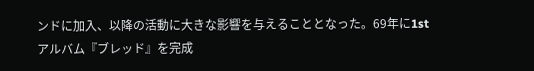ンドに加入、以降の活動に大きな影響を与えることとなった。69年に1stアルバム『ブレッド』を完成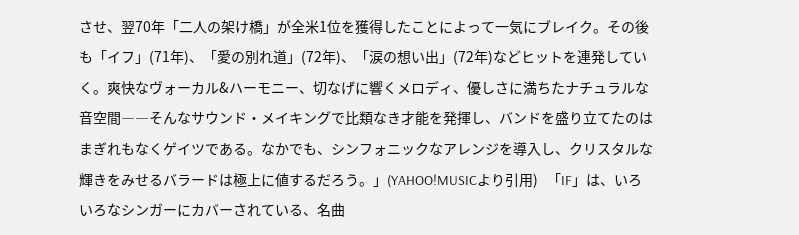させ、翌70年「二人の架け橋」が全米1位を獲得したことによって一気にブレイク。その後も「イフ」(71年)、「愛の別れ道」(72年)、「涙の想い出」(72年)などヒットを連発していく。爽快なヴォーカル&ハーモニー、切なげに響くメロディ、優しさに満ちたナチュラルな音空間――そんなサウンド・メイキングで比類なき才能を発揮し、バンドを盛り立てたのはまぎれもなくゲイツである。なかでも、シンフォニックなアレンジを導入し、クリスタルな輝きをみせるバラードは極上に値するだろう。」(YAHOO!MUSICより引用)   「IF」は、いろいろなシンガーにカバーされている、名曲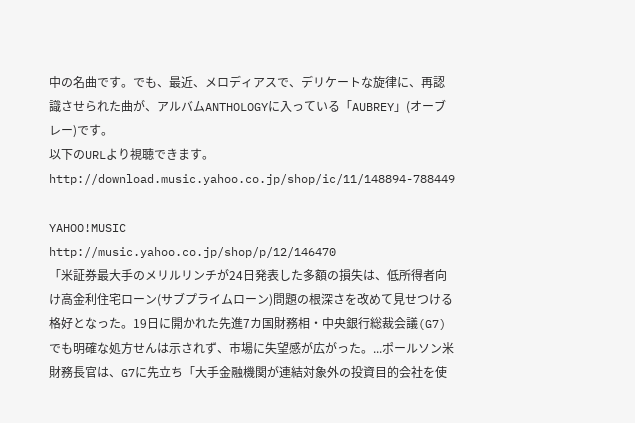中の名曲です。でも、最近、メロディアスで、デリケートな旋律に、再認識させられた曲が、アルバムANTHOLOGYに入っている「AUBREY」(オーブレー)です。
以下のURLより視聴できます。
http://download.music.yahoo.co.jp/shop/ic/11/148894-788449

YAHOO!MUSIC
http://music.yahoo.co.jp/shop/p/12/146470
「米証券最大手のメリルリンチが24日発表した多額の損失は、低所得者向け高金利住宅ローン(サブプライムローン)問題の根深さを改めて見せつける格好となった。19日に開かれた先進7カ国財務相・中央銀行総裁会議(G7)でも明確な処方せんは示されず、市場に失望感が広がった。...ポールソン米財務長官は、G7に先立ち「大手金融機関が連結対象外の投資目的会社を使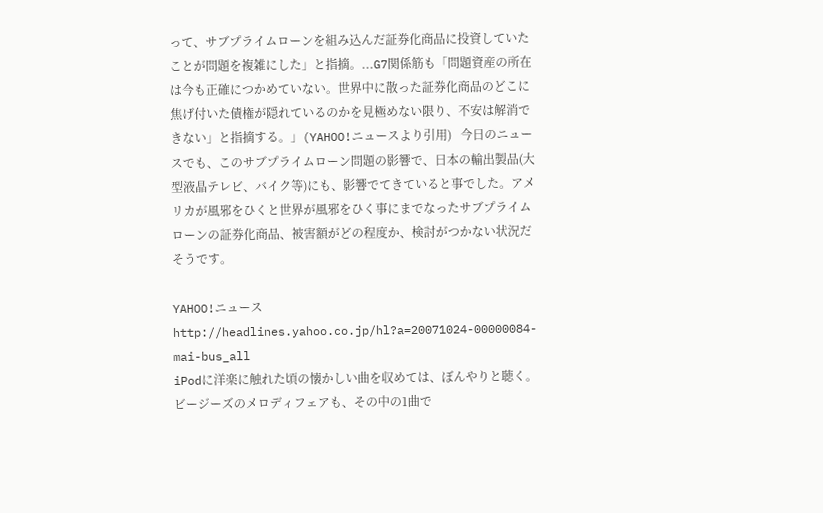って、サブプライムローンを組み込んだ証券化商品に投資していたことが問題を複雑にした」と指摘。...G7関係筋も「問題資産の所在は今も正確につかめていない。世界中に散った証券化商品のどこに焦げ付いた債権が隠れているのかを見極めない限り、不安は解消できない」と指摘する。」(YAHOO!ニュースより引用)   今日のニュースでも、このサブプライムローン問題の影響で、日本の輸出製品(大型液晶テレビ、バイク等)にも、影響でてきていると事でした。アメリカが風邪をひくと世界が風邪をひく事にまでなったサブプライムローンの証券化商品、被害額がどの程度か、検討がつかない状況だそうです。

YAHOO!ニュース
http://headlines.yahoo.co.jp/hl?a=20071024-00000084-mai-bus_all
iPodに洋楽に触れた頃の懐かしい曲を収めては、ぼんやりと聴く。ビージーズのメロディフェアも、その中の1曲で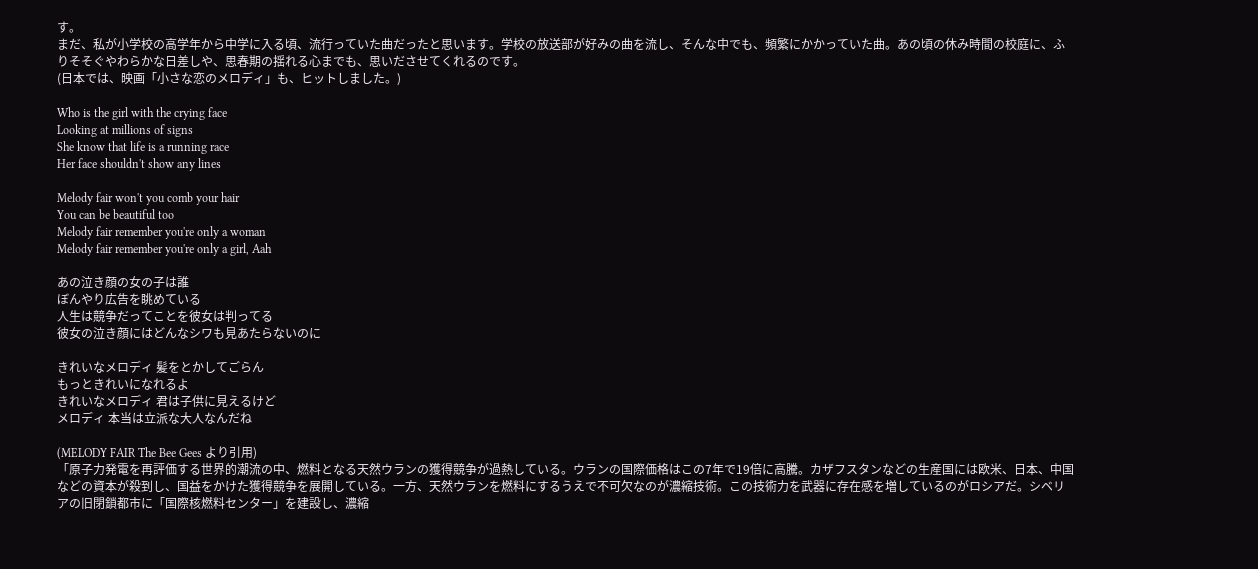す。
まだ、私が小学校の高学年から中学に入る頃、流行っていた曲だったと思います。学校の放送部が好みの曲を流し、そんな中でも、頻繁にかかっていた曲。あの頃の休み時間の校庭に、ふりそそぐやわらかな日差しや、思春期の揺れる心までも、思いださせてくれるのです。
(日本では、映画「小さな恋のメロディ」も、ヒットしました。)

Who is the girl with the crying face
Looking at millions of signs
She know that life is a running race
Her face shouldn't show any lines

Melody fair won't you comb your hair
You can be beautiful too
Melody fair remember you're only a woman
Melody fair remember you're only a girl, Aah

あの泣き顔の女の子は誰
ぼんやり広告を眺めている
人生は競争だってことを彼女は判ってる
彼女の泣き顔にはどんなシワも見あたらないのに

きれいなメロディ 髪をとかしてごらん
もっときれいになれるよ
きれいなメロディ 君は子供に見えるけど
メロディ 本当は立派な大人なんだね

(MELODY FAIR The Bee Gees より引用)
「原子力発電を再評価する世界的潮流の中、燃料となる天然ウランの獲得競争が過熱している。ウランの国際価格はこの7年で19倍に高騰。カザフスタンなどの生産国には欧米、日本、中国などの資本が殺到し、国益をかけた獲得競争を展開している。一方、天然ウランを燃料にするうえで不可欠なのが濃縮技術。この技術力を武器に存在感を増しているのがロシアだ。シベリアの旧閉鎖都市に「国際核燃料センター」を建設し、濃縮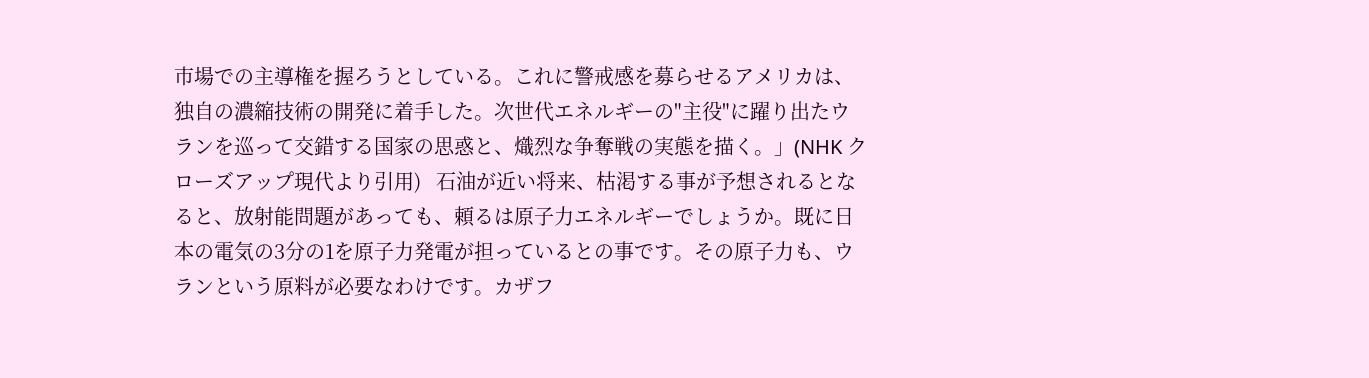市場での主導権を握ろうとしている。これに警戒感を募らせるアメリカは、独自の濃縮技術の開発に着手した。次世代エネルギーの"主役"に躍り出たウランを巡って交錯する国家の思惑と、熾烈な争奪戦の実態を描く。」(NHK クローズアップ現代より引用)   石油が近い将来、枯渇する事が予想されるとなると、放射能問題があっても、頼るは原子力エネルギーでしょうか。既に日本の電気の3分の1を原子力発電が担っているとの事です。その原子力も、ウランという原料が必要なわけです。カザフ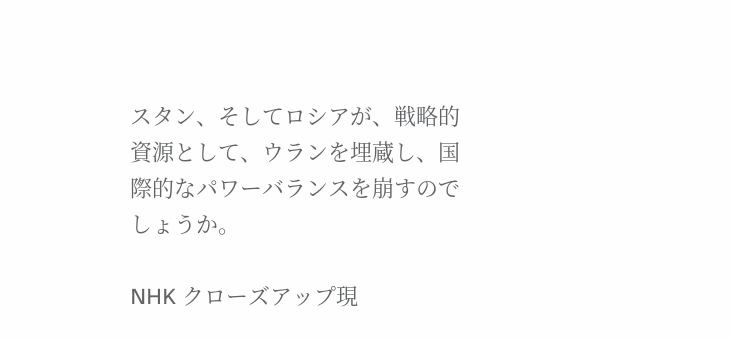スタン、そしてロシアが、戦略的資源として、ウランを埋蔵し、国際的なパワーバランスを崩すのでしょうか。

NHK クローズアップ現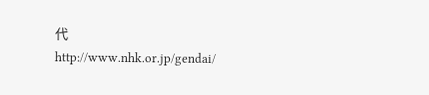代
http://www.nhk.or.jp/gendai/